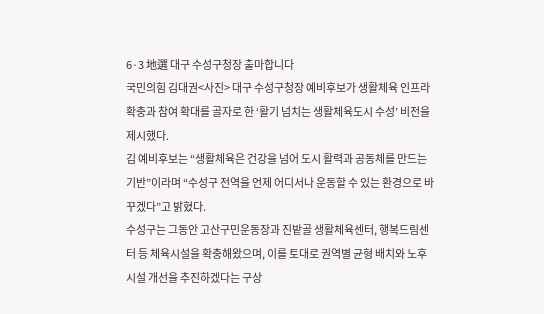6·3 地選 대구 수성구청장 출마합니다
국민의힘 김대권<사진> 대구 수성구청장 예비후보가 생활체육 인프라 확충과 참여 확대를 골자로 한 ‘활기 넘치는 생활체육도시 수성’ 비전을 제시했다.
김 예비후보는 “생활체육은 건강을 넘어 도시 활력과 공동체를 만드는 기반”이라며 “수성구 전역을 언제 어디서나 운동할 수 있는 환경으로 바꾸겠다”고 밝혔다.
수성구는 그동안 고산구민운동장과 진밭골 생활체육센터, 행복드림센터 등 체육시설을 확충해왔으며, 이를 토대로 권역별 균형 배치와 노후 시설 개선을 추진하겠다는 구상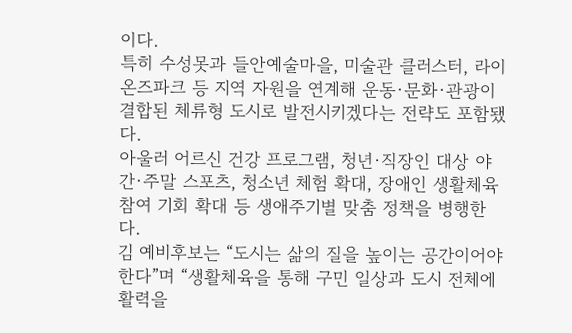이다.
특히 수성못과 들안예술마을, 미술관 클러스터, 라이온즈파크 등 지역 자원을 연계해 운동·문화·관광이 결합된 체류형 도시로 발전시키겠다는 전략도 포함됐다.
아울러 어르신 건강 프로그램, 청년·직장인 대상 야간·주말 스포츠, 청소년 체험 확대, 장애인 생활체육 참여 기회 확대 등 생애주기별 맞춤 정책을 병행한다.
김 예비후보는 “도시는 삶의 질을 높이는 공간이어야 한다”며 “생활체육을 통해 구민 일상과 도시 전체에 활력을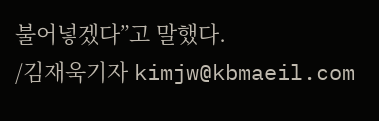불어넣겠다”고 말했다.
/김재욱기자 kimjw@kbmaeil.com